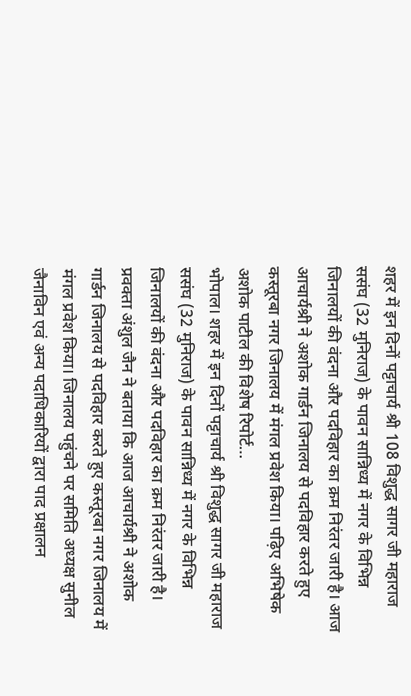शहर में इन दिनों पट्टाचार्य श्री 108 विशुद्ध सागर जी महाराज ससंघ (32 मुनिराज) के पावन सान्निध्य में नगर के विभिन्न जिनालयों की वंदना और पदविहार का क्रम निरंतर जारी है। आज आचार्यश्री ने अशोक गार्डन जिनालय से पदविहार करते हुए कस्तूरबा नगर जिनालय में मंगल प्रवेश किया। पढ़िए अभिषेक अशोक पाटील की विशेष रिपोर्ट…
भोपाल। शहर में इन दिनों पट्टाचार्य श्री विशुद्ध सागर जी महाराज ससंघ (32 मुनिराज) के पावन सान्निध्य में नगर के विभिन्न जिनालयों की वंदना और पदविहार का क्रम निरंतर जारी है। प्रवक्ता अंशुल जैन ने बताया कि आज आचार्यश्री ने अशोक गार्डन जिनालय से पदविहार करते हुए कस्तूरबा नगर जिनालय में मंगल प्रवेश किया। जिनालय पहुंचने पर समिति अध्यक्ष सुनील जैनाविन एवं अन्य पदाधिकारियों द्वारा पाद प्रक्षालन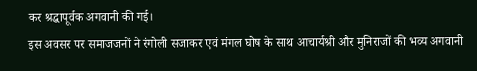कर श्रद्धापूर्वक अगवानी की गई।
इस अवसर पर समाजजनों ने रंगोली सजाकर एवं मंगल घोष के साथ आचार्यश्री और मुनिराजों की भव्य अगवानी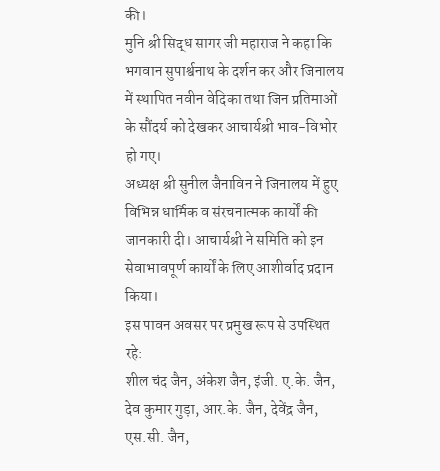की।
मुनि श्री सिद्ध सागर जी महाराज ने कहा कि भगवान सुपार्श्वनाथ के दर्शन कर और जिनालय में स्थापित नवीन वेदिका तथा जिन प्रतिमाओं के सौंदर्य को देखकर आचार्यश्री भाव-विभोर हो गए।
अध्यक्ष श्री सुनील जैनाविन ने जिनालय में हुए विभिन्न धार्मिक व संरचनात्मक कार्यों की जानकारी दी। आचार्यश्री ने समिति को इन सेवाभावपूर्ण कार्यों के लिए आशीर्वाद प्रदान किया।
इस पावन अवसर पर प्रमुख रूप से उपस्थित रहे:
शील चंद जैन, अंकेश जैन, इंजी. ए.के. जैन, देव कुमार गुड़ा, आर.के. जैन, देवेंद्र जैन, एस.सी. जैन,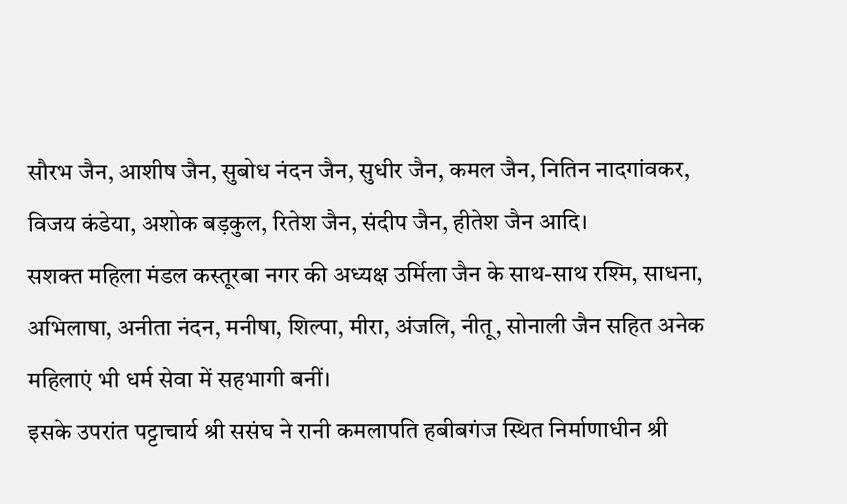सौरभ जैन, आशीष जैन, सुबोध नंदन जैन, सुधीर जैन, कमल जैन, नितिन नादगांवकर, विजय कंडेया, अशोक बड़कुल, रितेश जैन, संदीप जैन, हीतेश जैन आदि।
सशक्त महिला मंडल कस्तूरबा नगर की अध्यक्ष उर्मिला जैन के साथ-साथ रश्मि, साधना, अभिलाषा, अनीता नंदन, मनीषा, शिल्पा, मीरा, अंजलि, नीतू, सोनाली जैन सहित अनेक महिलाएं भी धर्म सेवा में सहभागी बनीं।
इसके उपरांत पट्टाचार्य श्री ससंघ ने रानी कमलापति हबीबगंज स्थित निर्माणाधीन श्री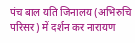पंच बाल यति जिनालय (अभिरुचि परिसर) में दर्शन कर नारायण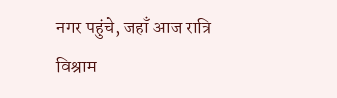नगर पहुंचे, जहाँ आज रात्रि विश्राम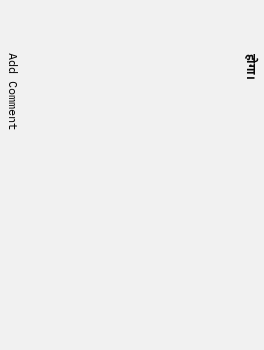होगा।













Add Comment